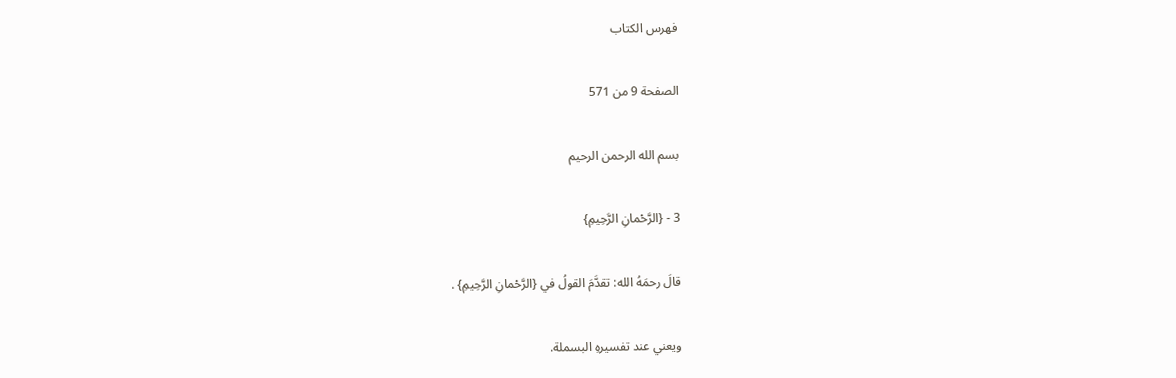فهرس الكتاب

الصفحة 9 من 571

بسم الله الرحمن الرحيم

3 - {الرَّحْمانِ الرَّحِيمِ}

قالَ رحمَهُ الله: تقدَّمَ القولُ في {الرَّحْمانِ الرَّحِيمِ} .

ويعني عند تفسيرهِ البسملة.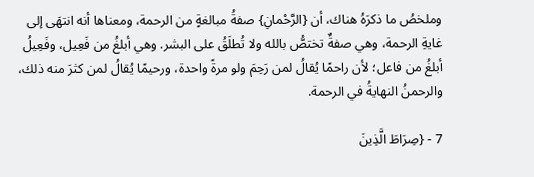وملخصُ ما ذكرَهُ هناك، أن {الرَّحْمانِ} صفةُ مبالغةٍ من الرحمة، ومعناها أنه انتهَى إلى غايةِ الرحمة، وهي صفةٌ تختصُّ بالله ولا تُطلَقُ على البشر. وهي أبلغُ من فَعِيل، وفَعِيلُ أبلغُ من فاعل؛ لأن راحمًا يُقالُ لمن رَحِمَ ولو مرةً واحدة، ورحيمًا يُقالُ لمن كثرَ منه ذلك، والرحمنُ النهايةُ في الرحمة.

7 - {صِرَاطَ الَّذِينَ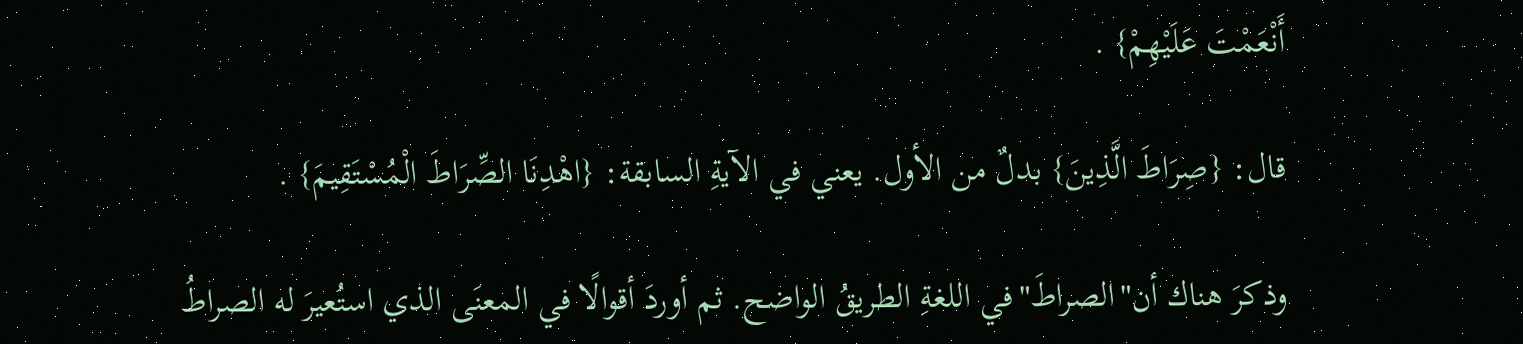أَنْعَمْتَ عَلَيْهِمْ} .

قال: {صِرَاطَ الَّذِينَ} بدلٌ من الأول. يعني في الآيةِ السابقة: {اهْدِنَا الصِّرَاطَ الْمُسْتَقِيمَ} .

وذكرَ هناك أن"الصراطَ"في اللغةِ الطريقُ الواضح. ثم أوردَ أقوالًا في المعنَى الذي استُعيرَ له الصراطُ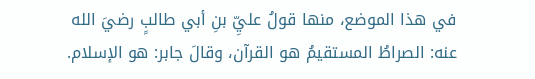في هذا الموضع، منها قولُ عليِّ بنِ أبي طالبٍ رضيَ الله عنه: الصراطُ المستقيمُ هو القرآن، وقالَ جابر: هو الإسلام.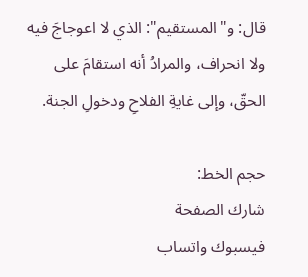قال: و"المستقيم": الذي لا اعوجاجَ فيه ولا انحراف، والمرادُ أنه استقامَ على الحقّ، وإلى غايةِ الفلاحِ ودخولِ الجنة.

حجم الخط:
شارك الصفحة
فيسبوك واتساب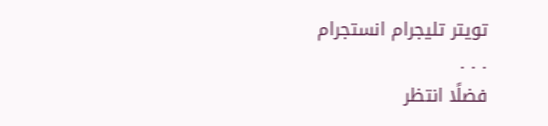تويتر تليجرام انستجرام
. . .
فضلًا انتظر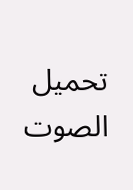تحميل الصوت